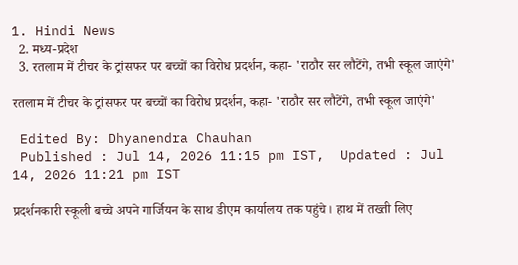1. Hindi News
  2. मध्य-प्रदेश
  3. रतलाम में टीचर के ट्रांसफर पर बच्चों का विरोध प्रदर्शन, कहा- 'राठौर सर लौटेंगे, तभी स्कूल जाएंगे'

रतलाम में टीचर के ट्रांसफर पर बच्चों का विरोध प्रदर्शन, कहा- 'राठौर सर लौटेंगे, तभी स्कूल जाएंगे'

 Edited By: Dhyanendra Chauhan
 Published : Jul 14, 2026 11:15 pm IST,  Updated : Jul 14, 2026 11:21 pm IST

प्रदर्शनकारी स्कूली बच्चे अपने गार्जियन के साथ डीएम कार्यालय तक पहुंचे। हाथ में तख्ती लिए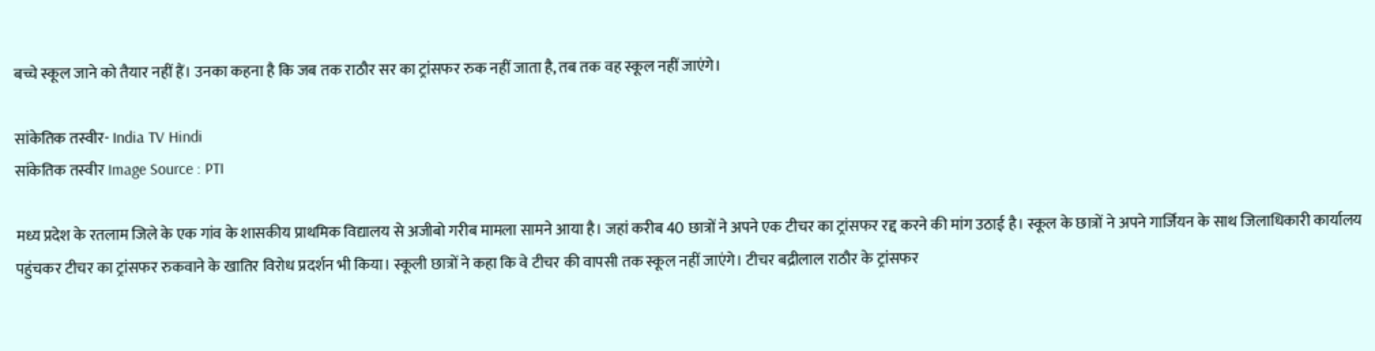बच्चे स्कूल जाने को तैयार नहीं हैं। उनका कहना है कि जब तक राठौर सर का ट्रांसफर रुक नहीं जाता है, तब तक वह स्कूल नहीं जाएंगे।

सांकेतिक तस्वीर- India TV Hindi
सांकेतिक तस्वीर Image Source : PTI

मध्य प्रदेश के रतलाम जिले के एक गांव के शासकीय प्राथमिक विद्यालय से अजीबो गरीब मामला सामने आया है। जहां करीब 40 छात्रों ने अपने एक टीचर का ट्रांसफर रद्द करने की मांग उठाई है। स्कूल के छात्रों ने अपने गार्जियन के साथ जिलाधिकारी कार्यालय पहुंचकर टीचर का ट्रांसफर रुकवाने के खातिर विरोध प्रदर्शन भी किया। स्कूली छात्रों ने कहा कि वे टीचर की वापसी तक स्कूल नहीं जाएंगे। टीचर बद्रीलाल राठौर के ट्रांसफर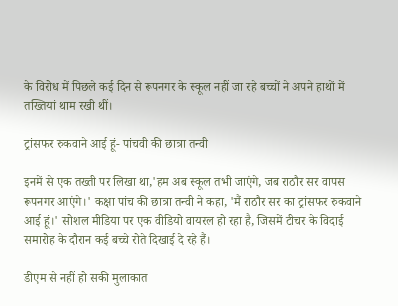के विरोध में पिछले कई दिन से रूपनगर के स्कूल नहीं जा रहे बच्चों ने अपने हाथों में तख्तियां थाम रखी थीं।

ट्रांसफर रुकवाने आई हूं- पांचवी की छात्रा तन्वी

इनमें से एक तख्ती पर लिखा था,'हम अब स्कूल तभी जाएंगे, जब राठौर सर वापस रूपनगर आएंगे।' कक्षा पांच की छात्रा तन्वी ने कहा, 'मैं राठौर सर का ट्रांसफर रुकवाने आई हूं।' सोशल मीडिया पर एक वीडियो वायरल हो रहा है, जिसमें टीचर के विदाई समारोह के दौरान कई बच्चे रोते दिखाई दे रहे हैं।

डीएम से नहीं हो सकी मुलाकात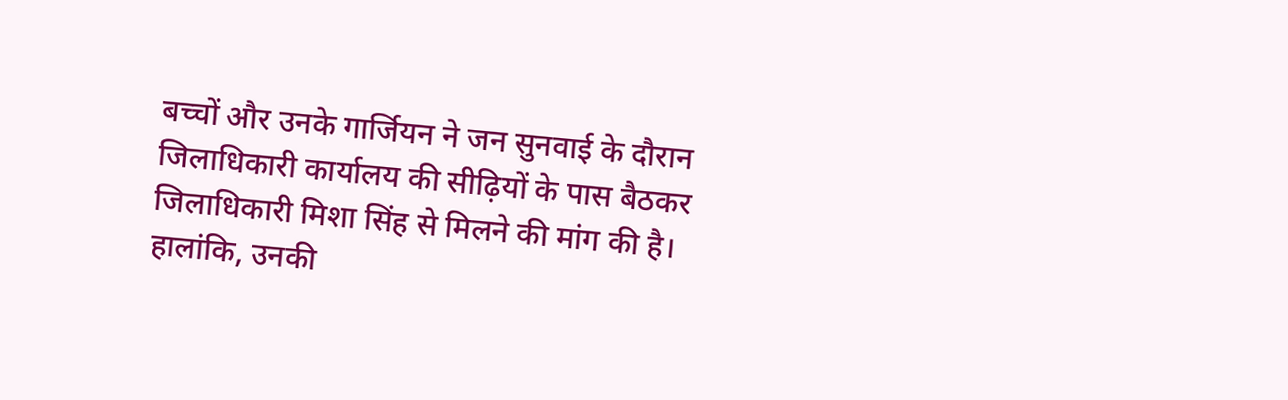बच्चों और उनके गार्जियन ने जन सुनवाई के दौरान जिलाधिकारी कार्यालय की सीढ़ियों के पास बैठकर जिलाधिकारी मिशा सिंह से मिलने की मांग की है। हालांकि, उनकी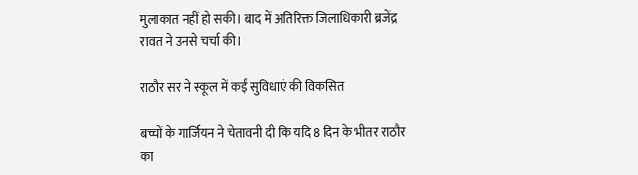मुलाकात नहीं हो सकी। बाद में अतिरिक्त जिलाधिकारी ब्रजेंद्र रावत ने उनसे चर्चा की।

राठौर सर ने स्कूल में कईं सुविधाएं की विकसित

बच्चों के गार्जियन ने चेतावनी दी कि यदि 8 दिन के भीतर राठौर का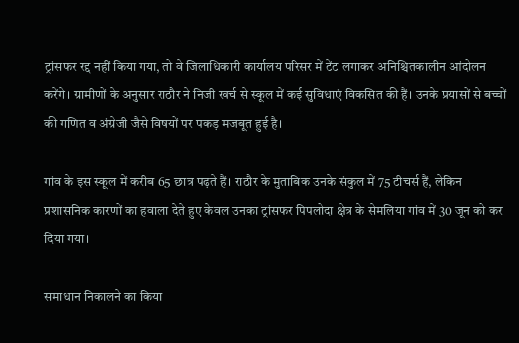ट्रांसफर रद्द नहीं किया गया, तो वे जिलाधिकारी कार्यालय परिसर में टेंट लगाकर अनिश्चितकालीन आंदोलन करेंगे। ग्रामीणों के अनुसार राठौर ने निजी खर्च से स्कूल में कई सुविधाएं विकसित की हैं। उनके प्रयासों से बच्चों की गणित व अंग्रेजी जैसे विषयों पर पकड़ मजबूत हुई है।

गांव के इस स्कूल में करीब 65 छात्र पढ़ते हैं। राठौर के मुताबिक उनके संकुल में 75 टीचर्स हैं, लेकिन प्रशासनिक कारणों का हवाला देते हुए केवल उनका ट्रांसफर पिपलोदा क्षेत्र के सेमलिया गांव में 30 जून को कर दिया गया।

समाधान निकालने का किया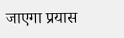जाएगा प्रयास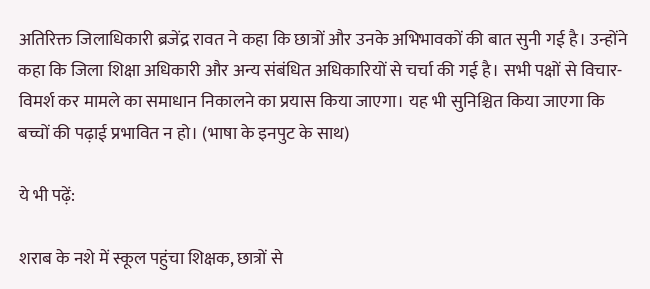अतिरिक्त जिलाधिकारी ब्रजेंद्र रावत ने कहा कि छात्रों और उनके अभिभावकों की बात सुनी गई है। उन्होंने कहा कि जिला शिक्षा अधिकारी और अन्य संबंधित अधिकारियों से चर्चा की गई है। सभी पक्षों से विचार-विमर्श कर मामले का समाधान निकालने का प्रयास किया जाएगा। यह भी सुनिश्चित किया जाएगा कि बच्चों की पढ़ाई प्रभावित न हो। (भाषा के इनपुट के साथ)

ये भी पढ़ें:

शराब के नशे में स्कूल पहुंचा शिक्षक, छात्रों से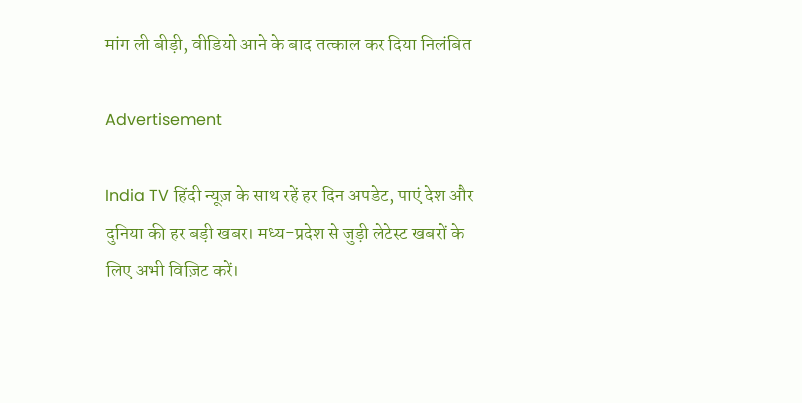मांग ली बीड़ी, वीडियो आने के बाद तत्काल कर दिया निलंबित

Advertisement

India TV हिंदी न्यूज़ के साथ रहें हर दिन अपडेट, पाएं देश और दुनिया की हर बड़ी खबर। मध्य-प्रदेश से जुड़ी लेटेस्ट खबरों के लिए अभी विज़िट करें।